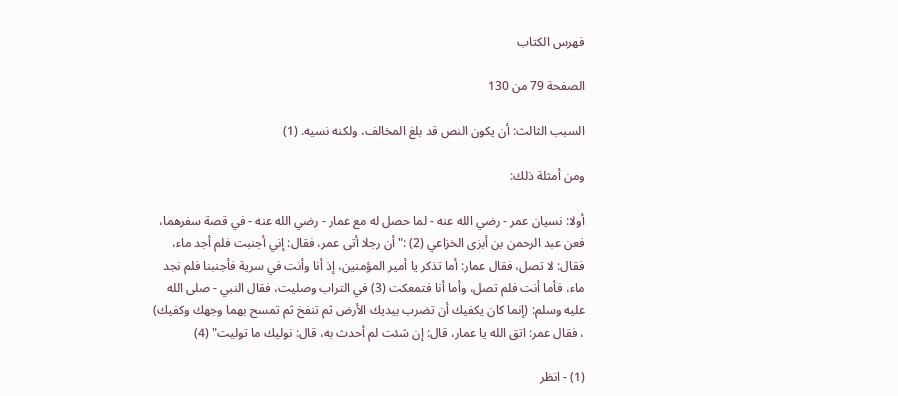فهرس الكتاب

الصفحة 79 من 130

السبب الثالث: أن يكون النص قد بلغ المخالف، ولكنه نسيه. (1)

ومن أمثلة ذلك:

أولا: نسيان عمر - رضي الله عنه - لما حصل له مع عمار - رضي الله عنه - في قصة سفرهما، فعن عبد الرحمن بن أبزى الخزاعي (2) :"أن رجلا أتى عمر، فقال: إني أجنبت فلم أجد ماء، فقال: لا تصل، فقال عمار: أما تذكر يا أمير المؤمنين، إذ أنا وأنت في سرية فأجنبنا فلم نجد ماء، فأما أنت فلم تصل، وأما أنا فتمعكت (3) في التراب وصليت، فقال النبي - صلى الله عليه وسلم: (إنما كان يكفيك أن تضرب بيديك الأرض ثم تنفخ ثم تمسح بهما وجهك وكفيك) ، فقال عمر: اتق الله يا عمار، قال: إن شئت لم أحدث به، قال: نوليك ما توليت" (4)

(1) - انظر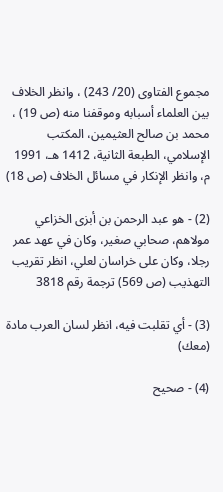مجموع الفتاوى (20/ 243) ، وانظر الخلاف بين العلماء أسبابه وموقفنا منه (ص 19) ، محمد بن صالح العثيمين، المكتب الإسلامي، الطبعة الثانية، 1412 هـ، 1991 م، وانظر الإنكار في مسائل الخلاف (ص 18)

(2) - هو عبد الرحمن بن أبزى الخزاعي مولاهم، صحابي صغير، وكان في عهد عمر رجلا، وكان على خراسان لعلي، انظر تقريب التهذيب (ص 569) ترجمة رقم 3818

(3) - أي تقلبت فيه، انظر لسان العرب مادة (معك)

(4) - صحيح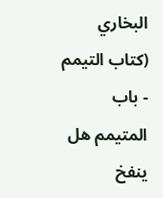البخاري (كتاب التيمم - باب المتيمم هل ينفخ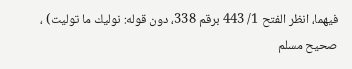فيهما، انظر الفتح 1/ 443 برقم 338، دون قوله: نوليك ما توليت) ، صحيح مسلم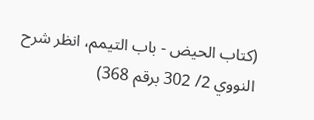(كتاب الحيض - باب التيمم، انظر شرح النووي 2/ 302 برقم 368)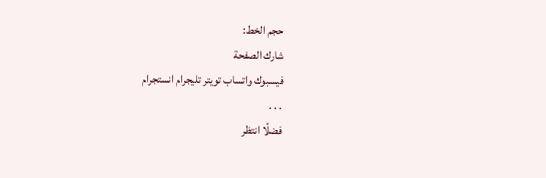حجم الخط:
شارك الصفحة
فيسبوك واتساب تويتر تليجرام انستجرام
. . .
فضلًا انتظر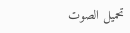تحميل الصوت